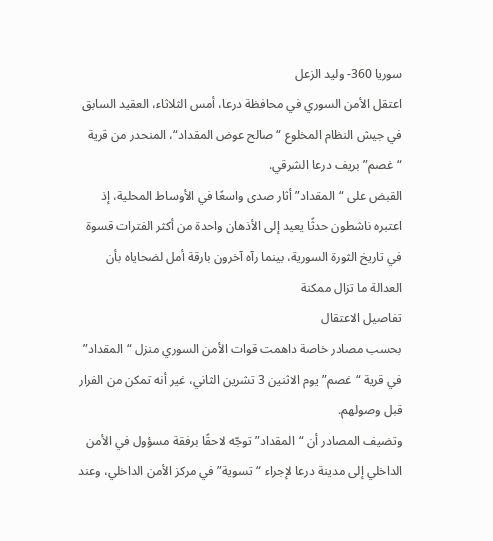سوريا 360- وليد الزعل
اعتقل الأمن السوري في محافظة درعا، أمس الثلاثاء، العقيد السابق في جيش النظام المخلوع “صالح عوض المقداد“، المنحدر من قرية “غصم” بريف درعا الشرقي.
القبض على “المقداد” أثار صدى واسعًا في الأوساط المحلية، إذ اعتبره ناشطون حدثًا يعيد إلى الأذهان واحدة من أكثر الفترات قسوة في تاريخ الثورة السورية، بينما رآه آخرون بارقة أمل لضحاياه بأن العدالة ما تزال ممكنة
تفاصيل الاعتقال
بحسب مصادر خاصة داهمت قوات الأمن السوري منزل “المقداد” في قرية “غصم” يوم الاثنين 3 تشرين الثاني، غير أنه تمكن من الفرار قبل وصولهم.
وتضيف المصادر أن “المقداد” توجّه لاحقًا برفقة مسؤول في الأمن الداخلي إلى مدينة درعا لإجراء “تسوية” في مركز الأمن الداخلي، وعند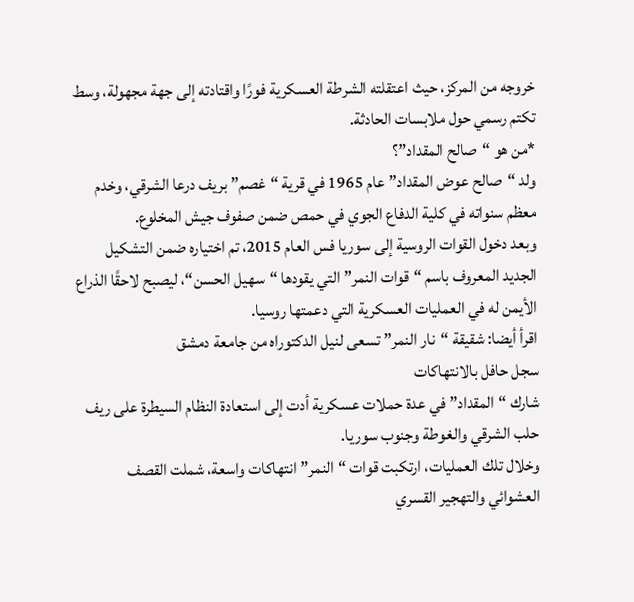خروجه من المركز، حيث اعتقلته الشرطة العسكرية فورًا واقتادته إلى جهة مجهولة، وسط تكتم رسمي حول ملابسات الحادثة.
*من هو “صالح المقداد”؟
ولد “صالح عوض المقداد” عام 1965 في قرية “غصم” بريف درعا الشرقي، وخدم معظم سنواته في كلية الدفاع الجوي في حمص ضمن صفوف جيش المخلوع.
وبعد دخول القوات الروسية إلى سوريا فس العام 2015، تم اختياره ضمن التشكيل الجديد المعروف باسم “قوات النمر” التي يقودها “سهيل الحسن“، ليصبح لاحقًا الذراع الأيمن له في العمليات العسكرية التي دعمتها روسيا.
اقرأ أيضا: شقيقة “نار النمر” تسعى لنيل الدكتوراه من جامعة دمشق
سجل حافل بالانتهاكات
شارك “المقداد” في عدة حملات عسكرية أدت إلى استعادة النظام السيطرة على ريف حلب الشرقي والغوطة وجنوب سوريا.
وخلال تلك العمليات، ارتكبت قوات “النمر” انتهاكات واسعة، شملت القصف العشوائي والتهجير القسري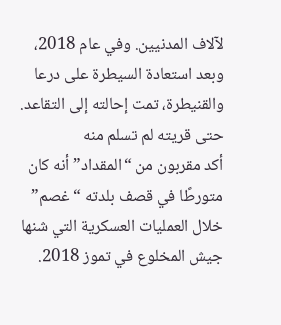لآلاف المدنيين. وفي عام 2018، وبعد استعادة السيطرة على درعا والقنيطرة، تمت إحالته إلى التقاعد.
حتى قريته لم تسلم منه
أكد مقربون من “المقداد” أنه كان متورطًا في قصف بلدته “غصم” خلال العمليات العسكرية التي شنها جيش المخلوع في تموز 2018.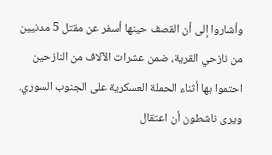وأشاروا إلى أن القصف حينها أسفر عن مقتل 5 مدنيين من نازحي القرية، ضمن عشرات الآلاف من النازحين احتموا بها أثناء الحملة العسكرية على الجنوب السوري.
ويرى ناشطون أن اعتقال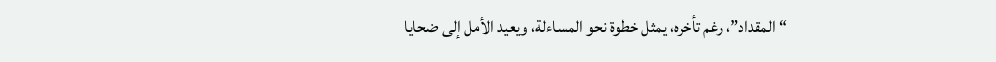“المقداد”، رغم تأخره، يمثل خطوة نحو المساءلة، ويعيد الأمل إلى ضحايا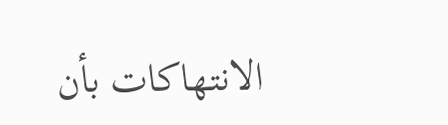الانتهاكات بأن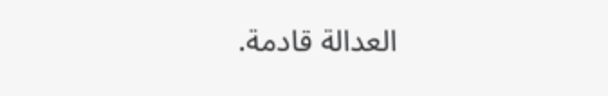العدالة قادمة.